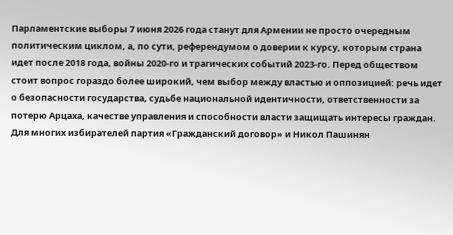Парламентские выборы 7 июня 2026 года станут для Армении не просто очередным политическим циклом, а, по сути, референдумом о доверии к курсу, которым страна идет после 2018 года, войны 2020-го и трагических событий 2023-го. Перед обществом стоит вопрос гораздо более широкий, чем выбор между властью и оппозицией: речь идет о безопасности государства, судьбе национальной идентичности, ответственности за потерю Арцаха, качестве управления и способности власти защищать интересы граждан.
Для многих избирателей партия «Гражданский договор» и Никол Пашинян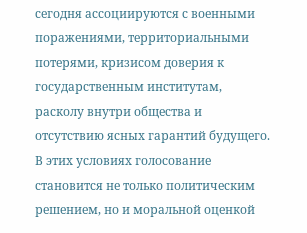сегодня ассоциируются с военными поражениями, территориальными потерями, кризисом доверия к государственным институтам, расколу внутри общества и отсутствию ясных гарантий будущего. В этих условиях голосование становится не только политическим решением, но и моральной оценкой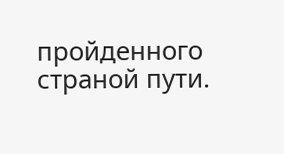пройденного страной пути.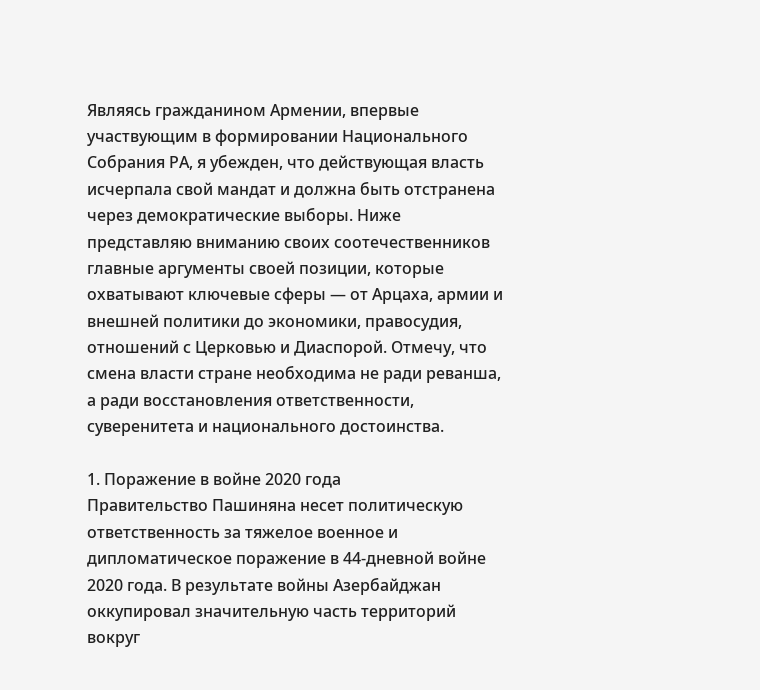Являясь гражданином Армении, впервые участвующим в формировании Национального Собрания РА, я убежден, что действующая власть исчерпала свой мандат и должна быть отстранена через демократические выборы. Ниже представляю вниманию своих соотечественников главные аргументы своей позиции, которые охватывают ключевые сферы — от Арцаха, армии и внешней политики до экономики, правосудия, отношений с Церковью и Диаспорой. Отмечу, что смена власти стране необходима не ради реванша, а ради восстановления ответственности, суверенитета и национального достоинства.

1. Поражение в войне 2020 года
Правительство Пашиняна несет политическую ответственность за тяжелое военное и дипломатическое поражение в 44-дневной войне 2020 года. В результате войны Азербайджан оккупировал значительную часть территорий вокруг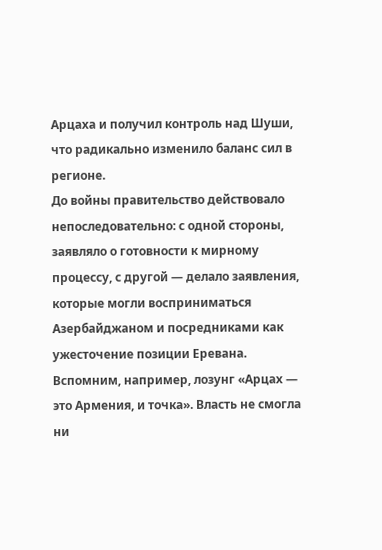Арцаха и получил контроль над Шуши, что радикально изменило баланс сил в регионе.
До войны правительство действовало непоследовательно: с одной стороны, заявляло о готовности к мирному процессу, с другой — делало заявления, которые могли восприниматься Азербайджаном и посредниками как ужесточение позиции Еревана. Вспомним, например, лозунг «Арцах — это Армения, и точка». Власть не смогла ни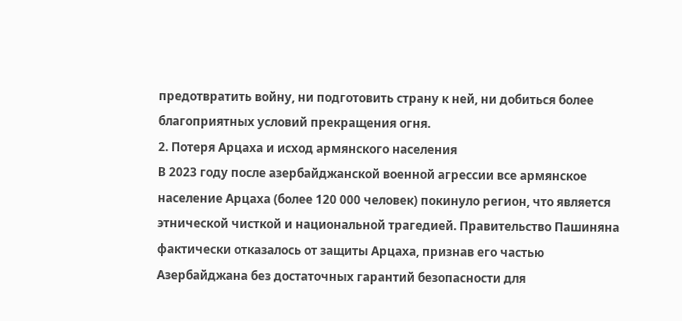предотвратить войну, ни подготовить страну к ней, ни добиться более благоприятных условий прекращения огня.
2. Потеря Арцаха и исход армянского населения
В 2023 году после азербайджанской военной агрессии все армянское население Арцаха (более 120 000 человек) покинуло регион, что является этнической чисткой и национальной трагедией. Правительство Пашиняна фактически отказалось от защиты Арцаха, признав его частью Азербайджана без достаточных гарантий безопасности для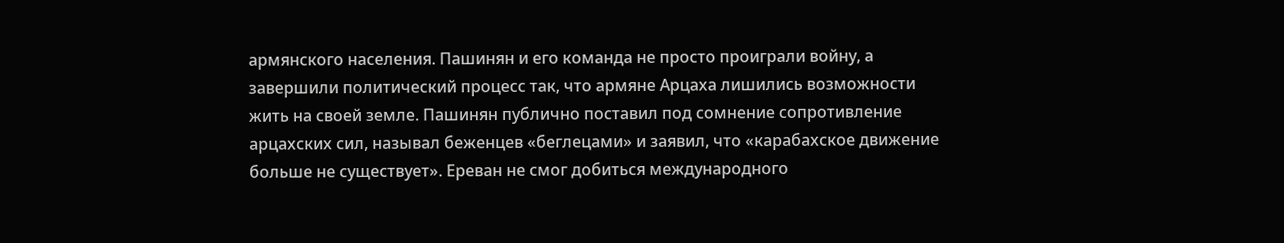армянского населения. Пашинян и его команда не просто проиграли войну, а завершили политический процесс так, что армяне Арцаха лишились возможности жить на своей земле. Пашинян публично поставил под сомнение сопротивление арцахских сил, называл беженцев «беглецами» и заявил, что «карабахское движение больше не существует». Ереван не смог добиться международного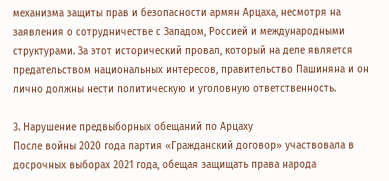механизма защиты прав и безопасности армян Арцаха, несмотря на заявления о сотрудничестве с Западом, Россией и международными структурами. За этот исторический провал, который на деле является предательством национальных интересов, правительство Пашиняна и он лично должны нести политическую и уголовную ответственность.

3. Нарушение предвыборных обещаний по Арцаху
После войны 2020 года партия «Гражданский договор» участвовала в досрочных выборах 2021 года, обещая защищать права народа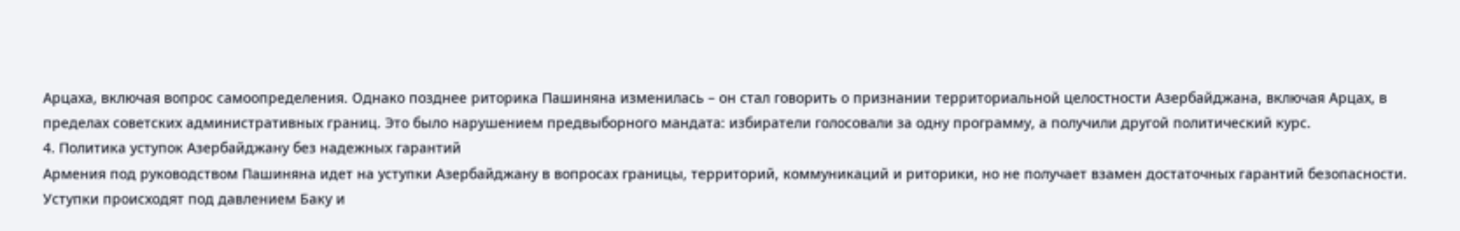Арцаха, включая вопрос самоопределения. Однако позднее риторика Пашиняна изменилась – он стал говорить о признании территориальной целостности Азербайджана, включая Арцах, в пределах советских административных границ. Это было нарушением предвыборного мандата: избиратели голосовали за одну программу, а получили другой политический курс.
4. Политика уступок Азербайджану без надежных гарантий
Армения под руководством Пашиняна идет на уступки Азербайджану в вопросах границы, территорий, коммуникаций и риторики, но не получает взамен достаточных гарантий безопасности. Уступки происходят под давлением Баку и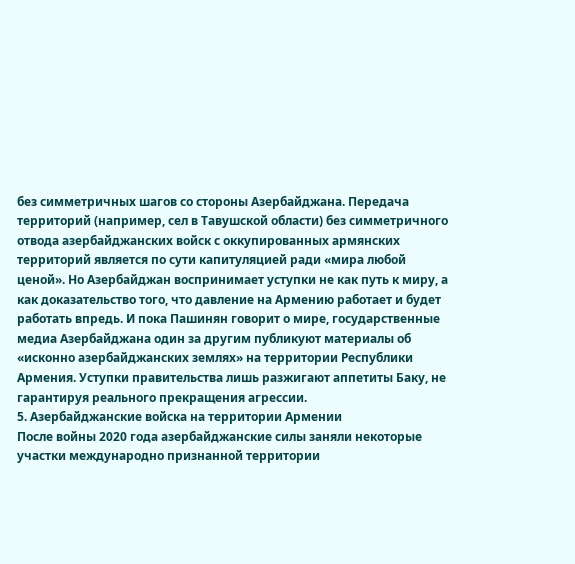без симметричных шагов со стороны Азербайджана. Передача территорий (например, сел в Тавушской области) без симметричного отвода азербайджанских войск с оккупированных армянских территорий является по сути капитуляцией ради «мира любой ценой». Но Азербайджан воспринимает уступки не как путь к миру, а как доказательство того, что давление на Армению работает и будет работать впредь. И пока Пашинян говорит о мире, государственные медиа Азербайджана один за другим публикуют материалы об «исконно азербайджанских землях» на территории Республики Армения. Уступки правительства лишь разжигают аппетиты Баку, не гарантируя реального прекращения агрессии.
5. Азербайджанские войска на территории Армении
После войны 2020 года азербайджанские силы заняли некоторые участки международно признанной территории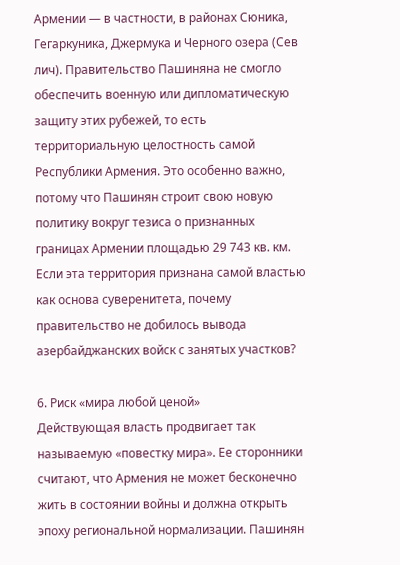Армении — в частности, в районах Сюника, Гегаркуника, Джермука и Черного озера (Сев лич). Правительство Пашиняна не смогло обеспечить военную или дипломатическую защиту этих рубежей, то есть территориальную целостность самой Республики Армения. Это особенно важно, потому что Пашинян строит свою новую политику вокруг тезиса о признанных границах Армении площадью 29 743 кв. км. Если эта территория признана самой властью как основа суверенитета, почему правительство не добилось вывода азербайджанских войск с занятых участков?

6. Риск «мира любой ценой»
Действующая власть продвигает так называемую «повестку мира». Ее сторонники считают, что Армения не может бесконечно жить в состоянии войны и должна открыть эпоху региональной нормализации. Пашинян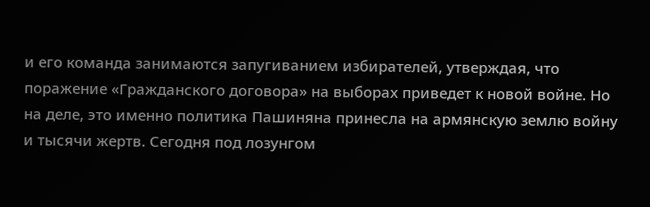и его команда занимаются запугиванием избирателей, утверждая, что поражение «Гражданского договора» на выборах приведет к новой войне. Но на деле, это именно политика Пашиняна принесла на армянскую землю войну и тысячи жертв. Сегодня под лозунгом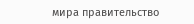мира правительство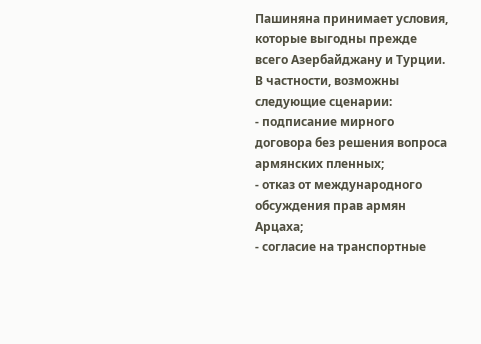Пашиняна принимает условия, которые выгодны прежде всего Азербайджану и Турции. В частности, возможны следующие сценарии:
- подписание мирного договора без решения вопроса армянских пленных;
- отказ от международного обсуждения прав армян Арцаха;
- согласие на транспортные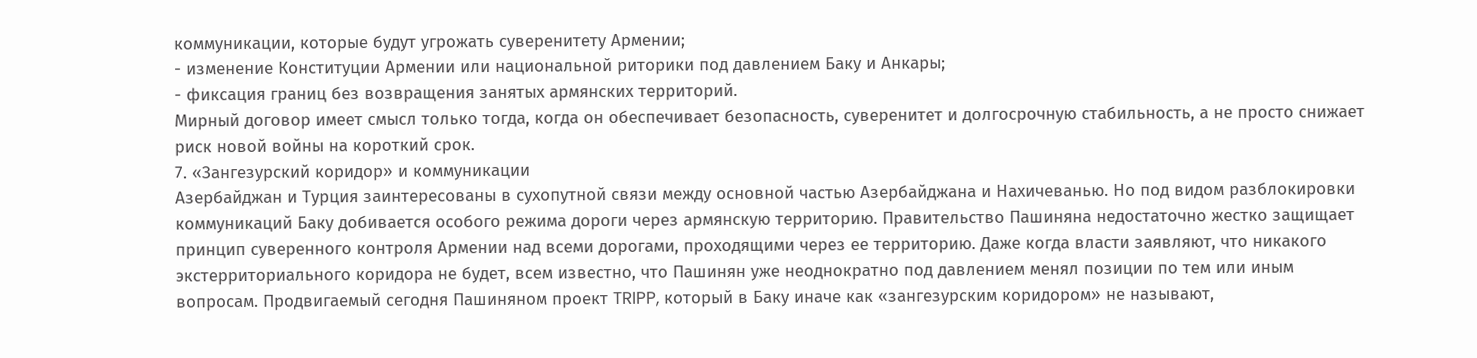коммуникации, которые будут угрожать суверенитету Армении;
- изменение Конституции Армении или национальной риторики под давлением Баку и Анкары;
- фиксация границ без возвращения занятых армянских территорий.
Мирный договор имеет смысл только тогда, когда он обеспечивает безопасность, суверенитет и долгосрочную стабильность, а не просто снижает риск новой войны на короткий срок.
7. «Зангезурский коридор» и коммуникации
Азербайджан и Турция заинтересованы в сухопутной связи между основной частью Азербайджана и Нахичеванью. Но под видом разблокировки коммуникаций Баку добивается особого режима дороги через армянскую территорию. Правительство Пашиняна недостаточно жестко защищает принцип суверенного контроля Армении над всеми дорогами, проходящими через ее территорию. Даже когда власти заявляют, что никакого экстерриториального коридора не будет, всем известно, что Пашинян уже неоднократно под давлением менял позиции по тем или иным вопросам. Продвигаемый сегодня Пашиняном проект TRIPP, который в Баку иначе как «зангезурским коридором» не называют,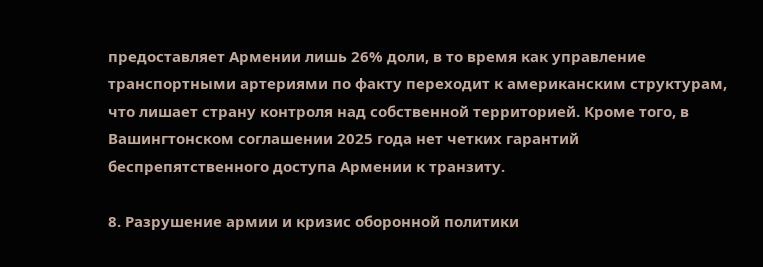предоставляет Армении лишь 26% доли, в то время как управление транспортными артериями по факту переходит к американским структурам, что лишает страну контроля над собственной территорией. Кроме того, в Вашингтонском соглашении 2025 года нет четких гарантий беспрепятственного доступа Армении к транзиту.

8. Разрушение армии и кризис оборонной политики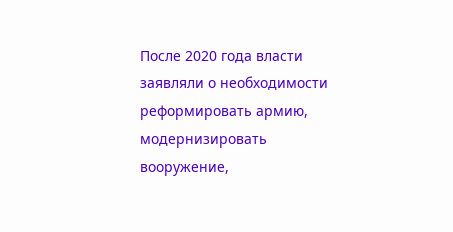После 2020 года власти заявляли о необходимости реформировать армию, модернизировать вооружение,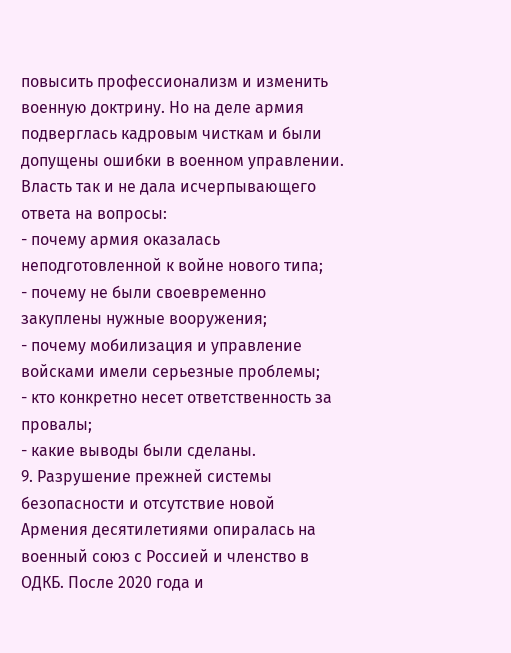повысить профессионализм и изменить военную доктрину. Но на деле армия подверглась кадровым чисткам и были допущены ошибки в военном управлении. Власть так и не дала исчерпывающего ответа на вопросы:
- почему армия оказалась неподготовленной к войне нового типа;
- почему не были своевременно закуплены нужные вооружения;
- почему мобилизация и управление войсками имели серьезные проблемы;
- кто конкретно несет ответственность за провалы;
- какие выводы были сделаны.
9. Разрушение прежней системы безопасности и отсутствие новой
Армения десятилетиями опиралась на военный союз с Россией и членство в ОДКБ. После 2020 года и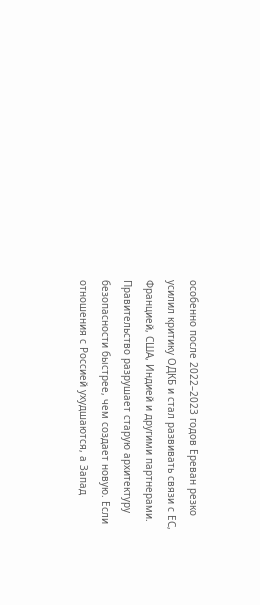особенно после 2022–2023 годов Ереван резко усилил критику ОДКБ и стал развивать связи с ЕС, Францией, США, Индией и другими партнерами. Правительство разрушает старую архитектуру безопасности быстрее, чем создает новую. Если отношения с Россией ухудшаются, а Запад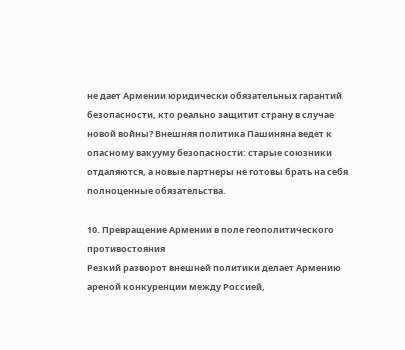не дает Армении юридически обязательных гарантий безопасности, кто реально защитит страну в случае новой войны? Внешняя политика Пашиняна ведет к опасному вакууму безопасности: старые союзники отдаляются, а новые партнеры не готовы брать на себя полноценные обязательства.

10. Превращение Армении в поле геополитического противостояния
Резкий разворот внешней политики делает Армению ареной конкуренции между Россией,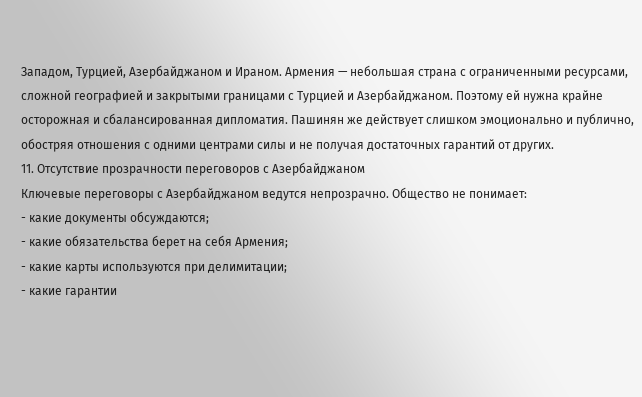Западом, Турцией, Азербайджаном и Ираном. Армения — небольшая страна с ограниченными ресурсами, сложной географией и закрытыми границами с Турцией и Азербайджаном. Поэтому ей нужна крайне осторожная и сбалансированная дипломатия. Пашинян же действует слишком эмоционально и публично, обостряя отношения с одними центрами силы и не получая достаточных гарантий от других.
11. Отсутствие прозрачности переговоров с Азербайджаном
Ключевые переговоры с Азербайджаном ведутся непрозрачно. Общество не понимает:
- какие документы обсуждаются;
- какие обязательства берет на себя Армения;
- какие карты используются при делимитации;
- какие гарантии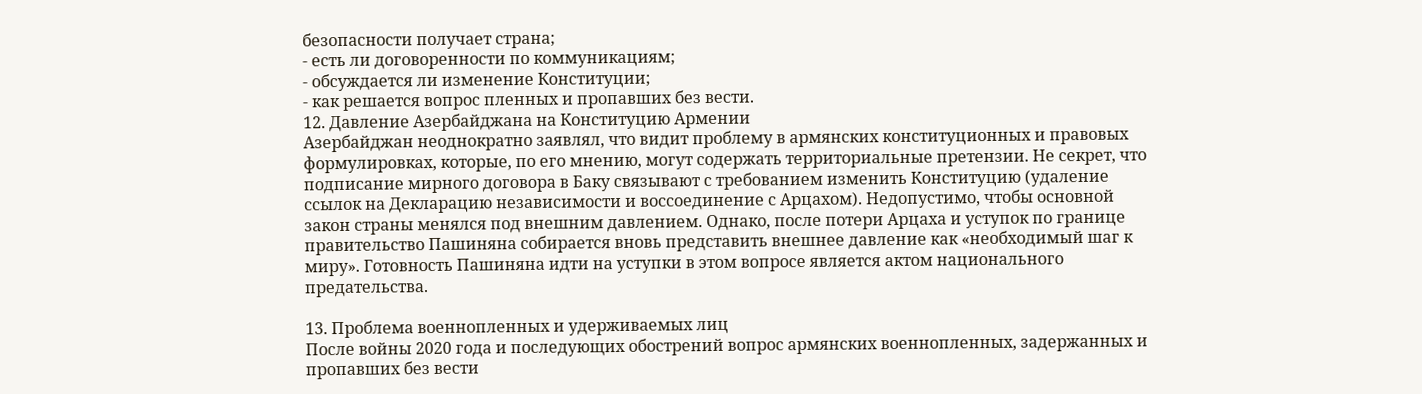безопасности получает страна;
- есть ли договоренности по коммуникациям;
- обсуждается ли изменение Конституции;
- как решается вопрос пленных и пропавших без вести.
12. Давление Азербайджана на Конституцию Армении
Азербайджан неоднократно заявлял, что видит проблему в армянских конституционных и правовых формулировках, которые, по его мнению, могут содержать территориальные претензии. Не секрет, что подписание мирного договора в Баку связывают с требованием изменить Конституцию (удаление ссылок на Декларацию независимости и воссоединение с Арцахом). Недопустимо, чтобы основной закон страны менялся под внешним давлением. Однако, после потери Арцаха и уступок по границе правительство Пашиняна собирается вновь представить внешнее давление как «необходимый шаг к миру». Готовность Пашиняна идти на уступки в этом вопросе является актом национального предательства.

13. Проблема военнопленных и удерживаемых лиц
После войны 2020 года и последующих обострений вопрос армянских военнопленных, задержанных и пропавших без вести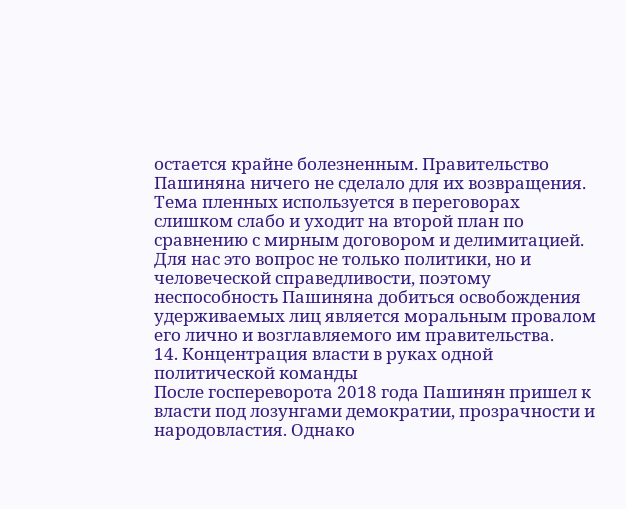остается крайне болезненным. Правительство Пашиняна ничего не сделало для их возвращения. Тема пленных используется в переговорах слишком слабо и уходит на второй план по сравнению с мирным договором и делимитацией. Для нас это вопрос не только политики, но и человеческой справедливости, поэтому неспособность Пашиняна добиться освобождения удерживаемых лиц является моральным провалом его лично и возглавляемого им правительства.
14. Концентрация власти в руках одной политической команды
После госпереворота 2018 года Пашинян пришел к власти под лозунгами демократии, прозрачности и народовластия. Однако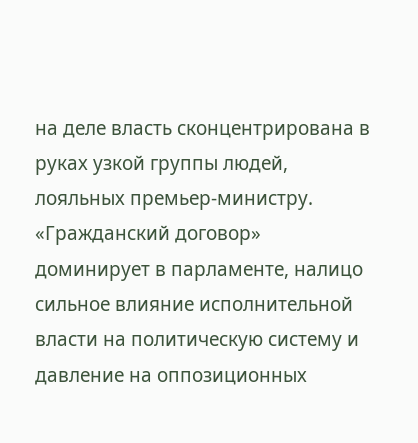на деле власть сконцентрирована в руках узкой группы людей, лояльных премьер-министру. «Гражданский договор» доминирует в парламенте, налицо сильное влияние исполнительной власти на политическую систему и давление на оппозиционных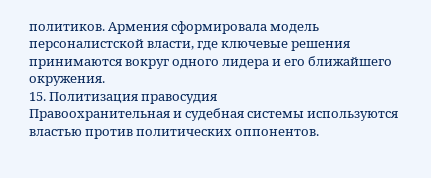политиков. Армения сформировала модель персоналистской власти, где ключевые решения принимаются вокруг одного лидера и его ближайшего окружения.
15. Политизация правосудия
Правоохранительная и судебная системы используются властью против политических оппонентов.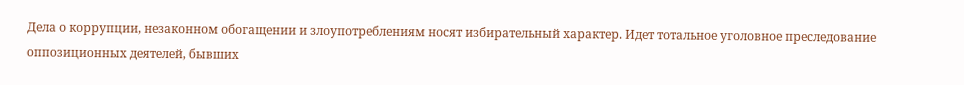Дела о коррупции, незаконном обогащении и злоупотреблениям носят избирательный характер. Идет тотальное уголовное преследование оппозиционных деятелей, бывших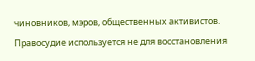чиновников, мэров, общественных активистов. Правосудие используется не для восстановления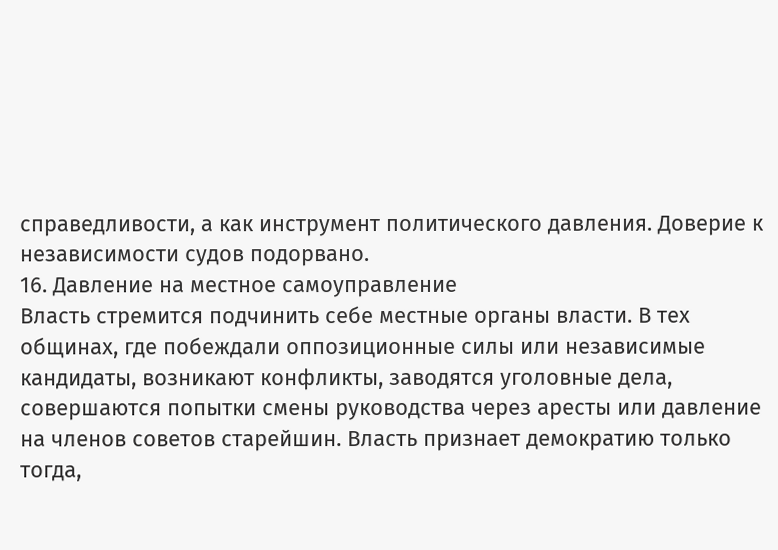справедливости, а как инструмент политического давления. Доверие к независимости судов подорвано.
16. Давление на местное самоуправление
Власть стремится подчинить себе местные органы власти. В тех общинах, где побеждали оппозиционные силы или независимые кандидаты, возникают конфликты, заводятся уголовные дела, совершаются попытки смены руководства через аресты или давление на членов советов старейшин. Власть признает демократию только тогда,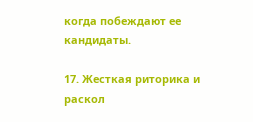когда побеждают ее кандидаты.

17. Жесткая риторика и раскол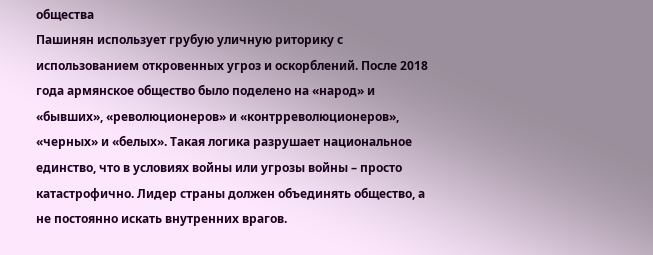общества
Пашинян использует грубую уличную риторику с использованием откровенных угроз и оскорблений. После 2018 года армянское общество было поделено на «народ» и «бывших», «революционеров» и «контрреволюционеров», «черных» и «белых». Такая логика разрушает национальное единство, что в условиях войны или угрозы войны – просто катастрофично. Лидер страны должен объединять общество, а не постоянно искать внутренних врагов.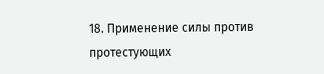18. Применение силы против протестующих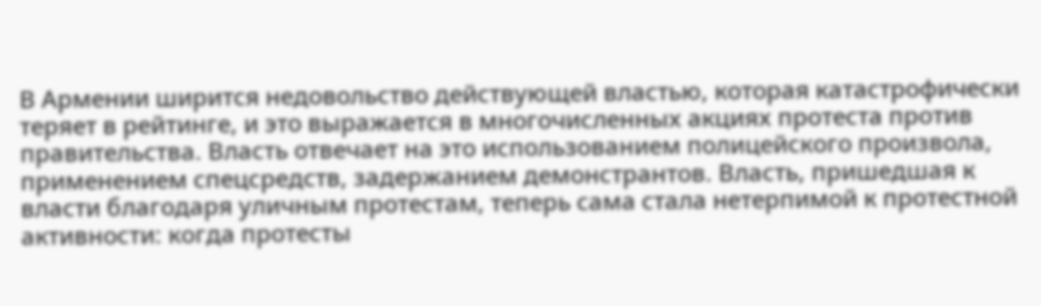В Армении ширится недовольство действующей властью, которая катастрофически теряет в рейтинге, и это выражается в многочисленных акциях протеста против правительства. Власть отвечает на это использованием полицейского произвола, применением спецсредств, задержанием демонстрантов. Власть, пришедшая к власти благодаря уличным протестам, теперь сама стала нетерпимой к протестной активности: когда протесты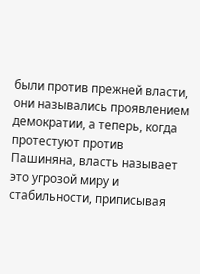были против прежней власти, они назывались проявлением демократии, а теперь, когда протестуют против Пашиняна, власть называет это угрозой миру и стабильности, приписывая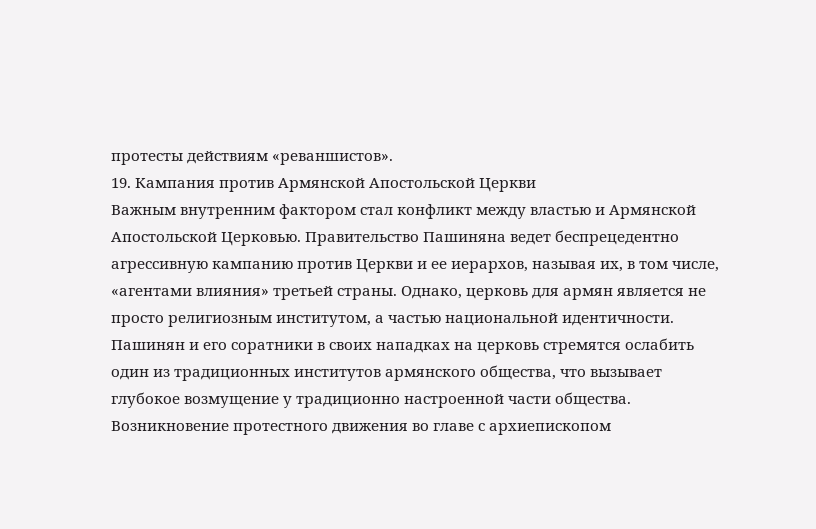протесты действиям «реваншистов».
19. Кампания против Армянской Апостольской Церкви
Важным внутренним фактором стал конфликт между властью и Армянской Апостольской Церковью. Правительство Пашиняна ведет беспрецедентно агрессивную кампанию против Церкви и ее иерархов, называя их, в том числе, «агентами влияния» третьей страны. Однако, церковь для армян является не просто религиозным институтом, а частью национальной идентичности. Пашинян и его соратники в своих нападках на церковь стремятся ослабить один из традиционных институтов армянского общества, что вызывает глубокое возмущение у традиционно настроенной части общества. Возникновение протестного движения во главе с архиепископом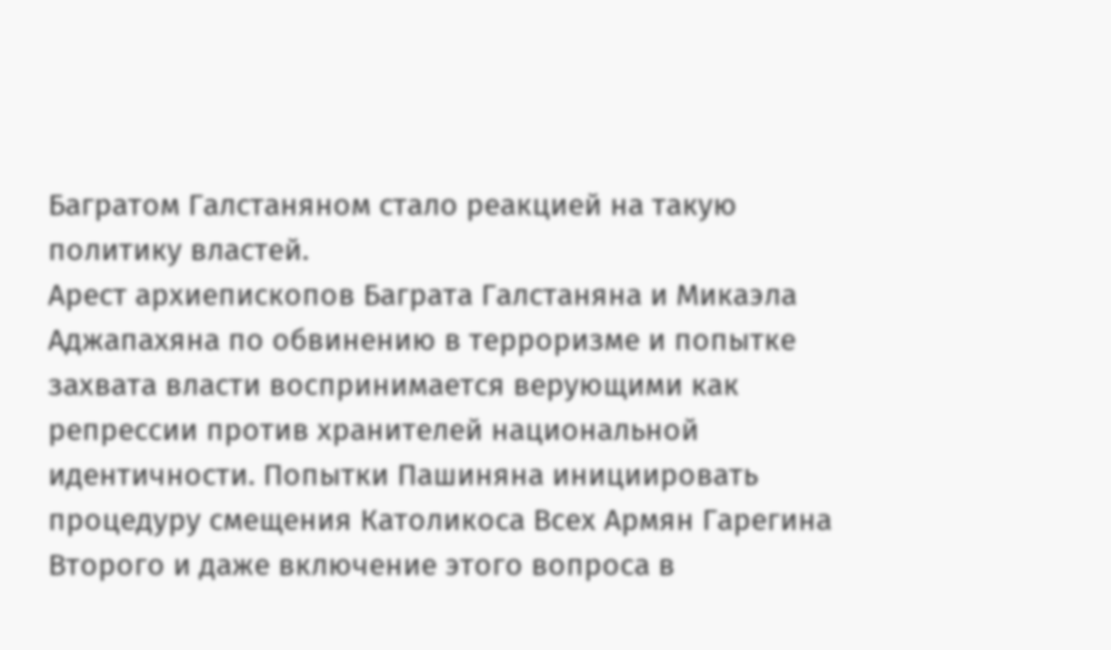Багратом Галстаняном стало реакцией на такую политику властей.
Арест архиепископов Баграта Галстаняна и Микаэла Аджапахяна по обвинению в терроризме и попытке захвата власти воспринимается верующими как репрессии против хранителей национальной идентичности. Попытки Пашиняна инициировать процедуру смещения Католикоса Всех Армян Гарегина Второго и даже включение этого вопроса в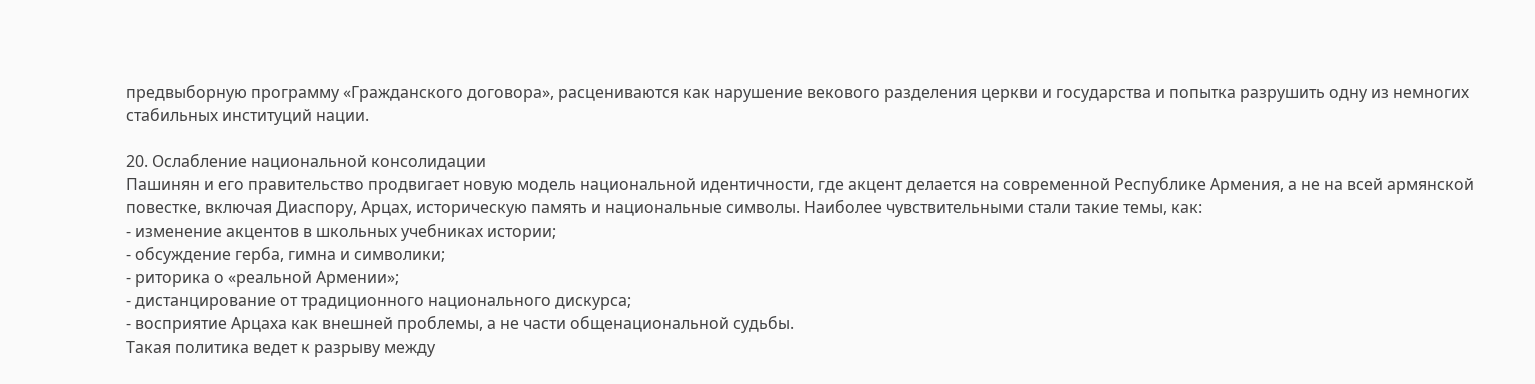предвыборную программу «Гражданского договора», расцениваются как нарушение векового разделения церкви и государства и попытка разрушить одну из немногих стабильных институций нации.

20. Ослабление национальной консолидации
Пашинян и его правительство продвигает новую модель национальной идентичности, где акцент делается на современной Республике Армения, а не на всей армянской повестке, включая Диаспору, Арцах, историческую память и национальные символы. Наиболее чувствительными стали такие темы, как:
- изменение акцентов в школьных учебниках истории;
- обсуждение герба, гимна и символики;
- риторика о «реальной Армении»;
- дистанцирование от традиционного национального дискурса;
- восприятие Арцаха как внешней проблемы, а не части общенациональной судьбы.
Такая политика ведет к разрыву между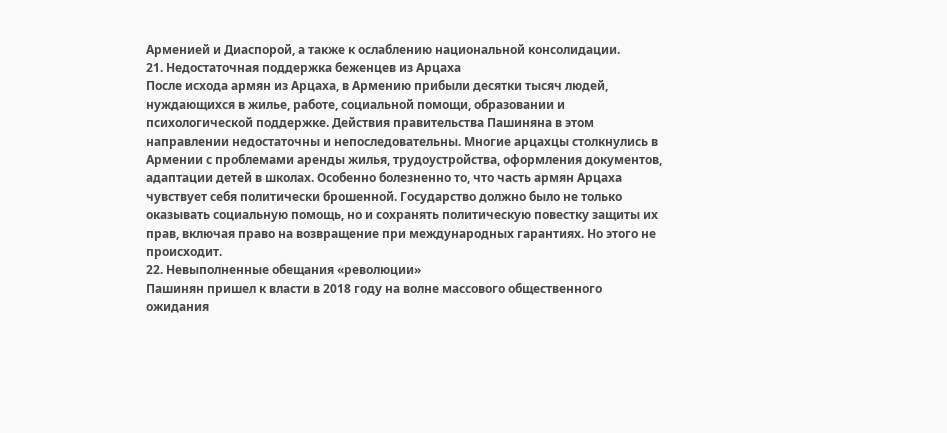Арменией и Диаспорой, а также к ослаблению национальной консолидации.
21. Недостаточная поддержка беженцев из Арцаха
После исхода армян из Арцаха, в Армению прибыли десятки тысяч людей, нуждающихся в жилье, работе, социальной помощи, образовании и психологической поддержке. Действия правительства Пашиняна в этом направлении недостаточны и непоследовательны. Многие арцахцы столкнулись в Армении с проблемами аренды жилья, трудоустройства, оформления документов, адаптации детей в школах. Особенно болезненно то, что часть армян Арцаха чувствует себя политически брошенной. Государство должно было не только оказывать социальную помощь, но и сохранять политическую повестку защиты их прав, включая право на возвращение при международных гарантиях. Но этого не происходит.
22. Невыполненные обещания «революции»
Пашинян пришел к власти в 2018 году на волне массового общественного ожидания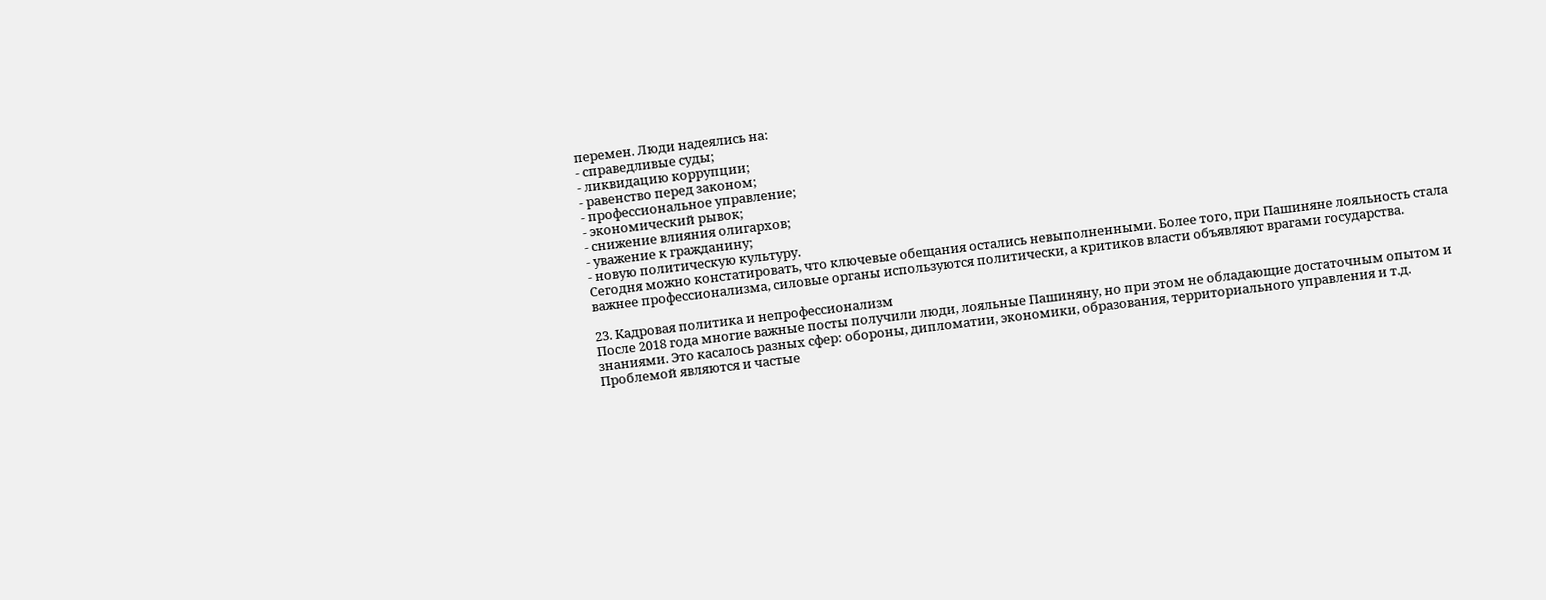перемен. Люди надеялись на:
- справедливые суды;
- ликвидацию коррупции;
- равенство перед законом;
- профессиональное управление;
- экономический рывок;
- снижение влияния олигархов;
- уважение к гражданину;
- новую политическую культуру.
Сегодня можно констатировать, что ключевые обещания остались невыполненными. Более того, при Пашиняне лояльность стала важнее профессионализма, силовые органы используются политически, а критиков власти объявляют врагами государства.

23. Кадровая политика и непрофессионализм
После 2018 года многие важные посты получили люди, лояльные Пашиняну, но при этом не обладающие достаточным опытом и знаниями. Это касалось разных сфер: обороны, дипломатии, экономики, образования, территориального управления и т.д. Проблемой являются и частые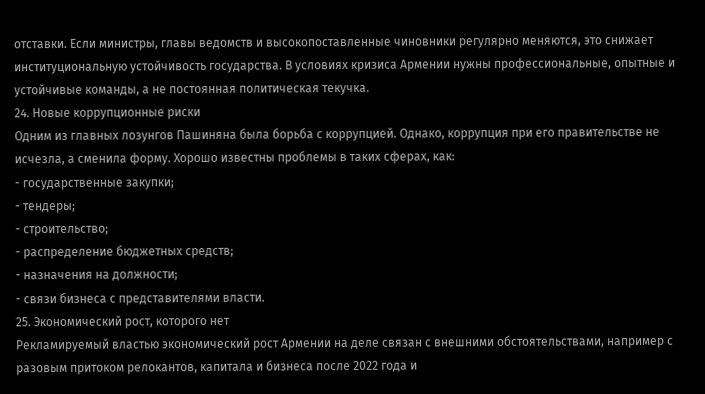отставки. Если министры, главы ведомств и высокопоставленные чиновники регулярно меняются, это снижает институциональную устойчивость государства. В условиях кризиса Армении нужны профессиональные, опытные и устойчивые команды, а не постоянная политическая текучка.
24. Новые коррупционные риски
Одним из главных лозунгов Пашиняна была борьба с коррупцией. Однако, коррупция при его правительстве не исчезла, а сменила форму. Хорошо известны проблемы в таких сферах, как:
- государственные закупки;
- тендеры;
- строительство;
- распределение бюджетных средств;
- назначения на должности;
- связи бизнеса с представителями власти.
25. Экономический рост, которого нет
Рекламируемый властью экономический рост Армении на деле связан с внешними обстоятельствами, например с разовым притоком релокантов, капитала и бизнеса после 2022 года и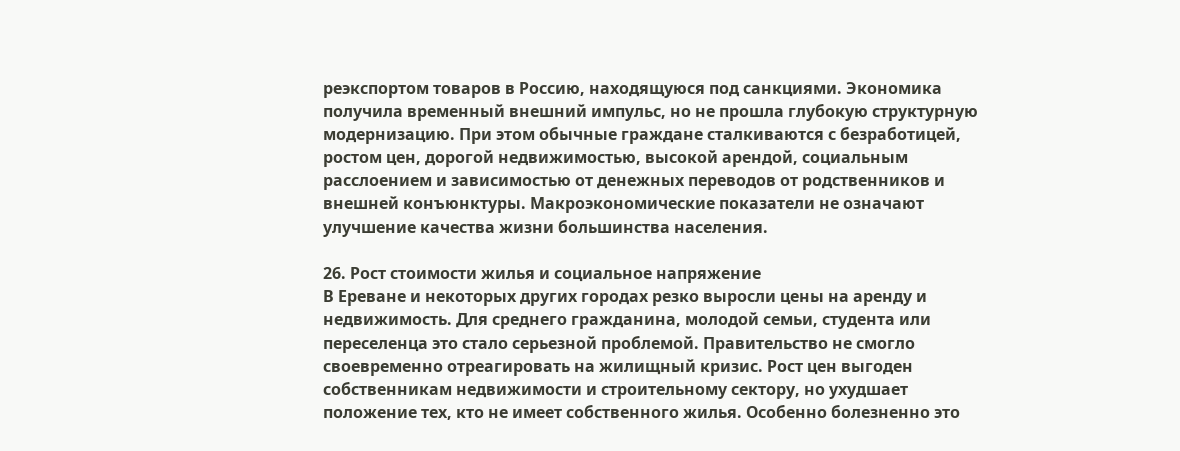реэкспортом товаров в Россию, находящуюся под санкциями. Экономика получила временный внешний импульс, но не прошла глубокую структурную модернизацию. При этом обычные граждане сталкиваются с безработицей, ростом цен, дорогой недвижимостью, высокой арендой, социальным расслоением и зависимостью от денежных переводов от родственников и внешней конъюнктуры. Макроэкономические показатели не означают улучшение качества жизни большинства населения.

26. Рост стоимости жилья и социальное напряжение
В Ереване и некоторых других городах резко выросли цены на аренду и недвижимость. Для среднего гражданина, молодой семьи, студента или переселенца это стало серьезной проблемой. Правительство не смогло своевременно отреагировать на жилищный кризис. Рост цен выгоден собственникам недвижимости и строительному сектору, но ухудшает положение тех, кто не имеет собственного жилья. Особенно болезненно это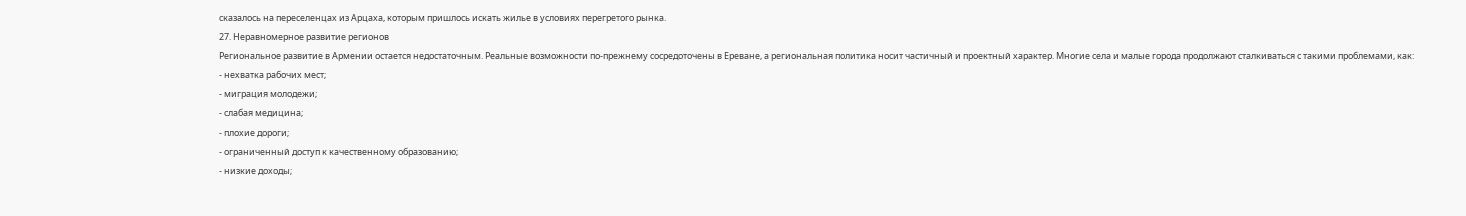сказалось на переселенцах из Арцаха, которым пришлось искать жилье в условиях перегретого рынка.
27. Неравномерное развитие регионов
Региональное развитие в Армении остается недостаточным. Реальные возможности по-прежнему сосредоточены в Ереване, а региональная политика носит частичный и проектный характер. Многие села и малые города продолжают сталкиваться с такими проблемами, как:
- нехватка рабочих мест;
- миграция молодежи;
- слабая медицина;
- плохие дороги;
- ограниченный доступ к качественному образованию;
- низкие доходы;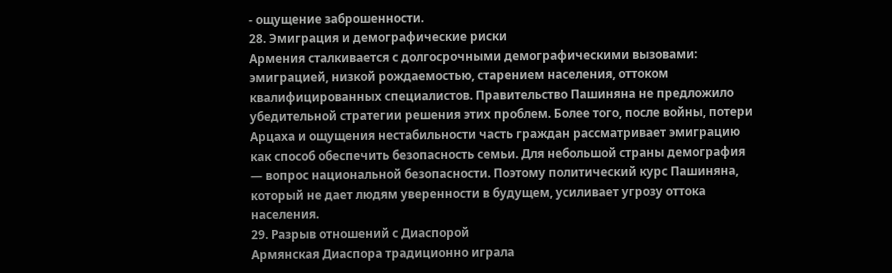- ощущение заброшенности.
28. Эмиграция и демографические риски
Армения сталкивается с долгосрочными демографическими вызовами: эмиграцией, низкой рождаемостью, старением населения, оттоком квалифицированных специалистов. Правительство Пашиняна не предложило убедительной стратегии решения этих проблем. Более того, после войны, потери Арцаха и ощущения нестабильности часть граждан рассматривает эмиграцию как способ обеспечить безопасность семьи. Для небольшой страны демография — вопрос национальной безопасности. Поэтому политический курс Пашиняна, который не дает людям уверенности в будущем, усиливает угрозу оттока населения.
29. Разрыв отношений с Диаспорой
Армянская Диаспора традиционно играла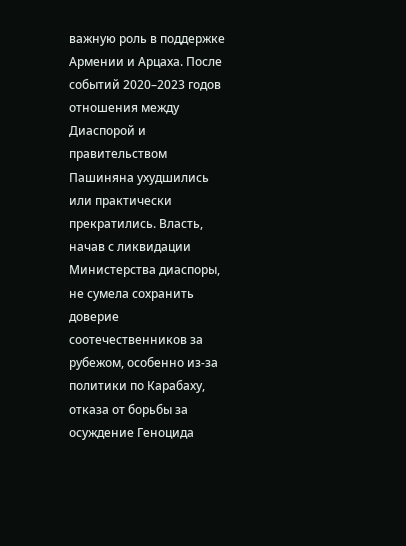важную роль в поддержке Армении и Арцаха. После событий 2020–2023 годов отношения между Диаспорой и правительством Пашиняна ухудшились или практически прекратились. Власть, начав с ликвидации Министерства диаспоры, не сумела сохранить доверие соотечественников за рубежом, особенно из-за политики по Карабаху, отказа от борьбы за осуждение Геноцида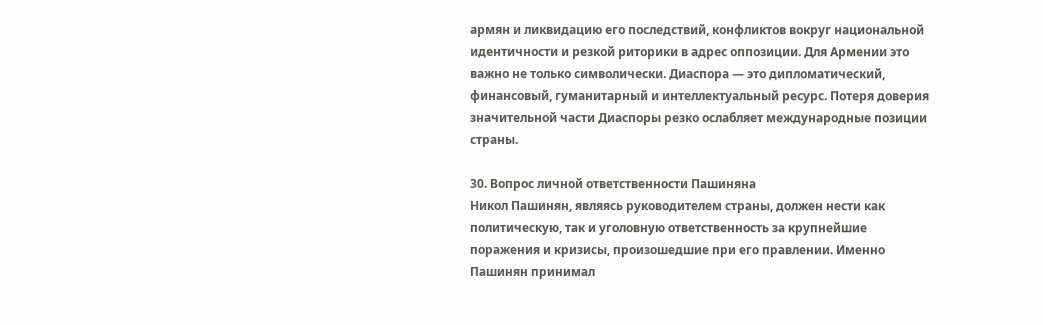армян и ликвидацию его последствий, конфликтов вокруг национальной идентичности и резкой риторики в адрес оппозиции. Для Армении это важно не только символически. Диаспора — это дипломатический, финансовый, гуманитарный и интеллектуальный ресурс. Потеря доверия значительной части Диаспоры резко ослабляет международные позиции страны.

30. Вопрос личной ответственности Пашиняна
Никол Пашинян, являясь руководителем страны, должен нести как политическую, так и уголовную ответственность за крупнейшие поражения и кризисы, произошедшие при его правлении. Именно Пашинян принимал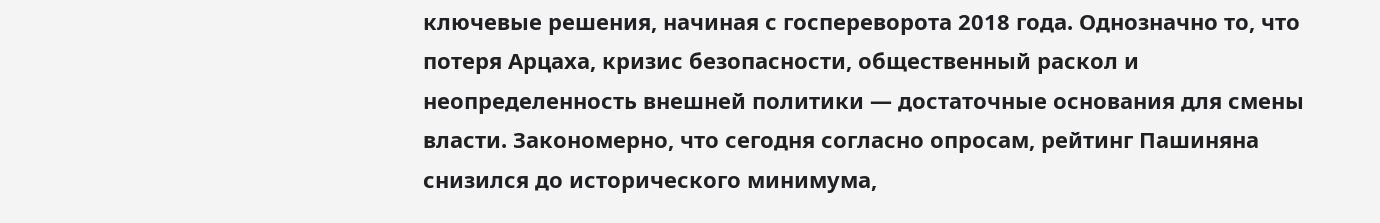ключевые решения, начиная с госпереворота 2018 года. Однозначно то, что потеря Арцаха, кризис безопасности, общественный раскол и неопределенность внешней политики — достаточные основания для смены власти. Закономерно, что сегодня согласно опросам, рейтинг Пашиняна снизился до исторического минимума,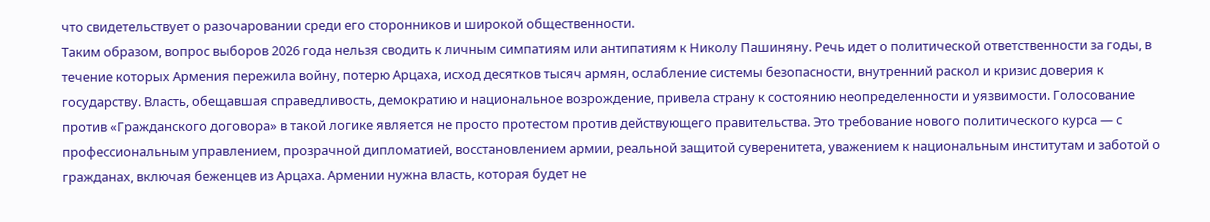что свидетельствует о разочаровании среди его сторонников и широкой общественности.
Таким образом, вопрос выборов 2026 года нельзя сводить к личным симпатиям или антипатиям к Николу Пашиняну. Речь идет о политической ответственности за годы, в течение которых Армения пережила войну, потерю Арцаха, исход десятков тысяч армян, ослабление системы безопасности, внутренний раскол и кризис доверия к государству. Власть, обещавшая справедливость, демократию и национальное возрождение, привела страну к состоянию неопределенности и уязвимости. Голосование против «Гражданского договора» в такой логике является не просто протестом против действующего правительства. Это требование нового политического курса — с профессиональным управлением, прозрачной дипломатией, восстановлением армии, реальной защитой суверенитета, уважением к национальным институтам и заботой о гражданах, включая беженцев из Арцаха. Армении нужна власть, которая будет не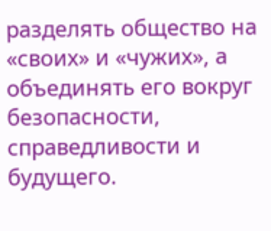разделять общество на «своих» и «чужих», а объединять его вокруг безопасности, справедливости и будущего.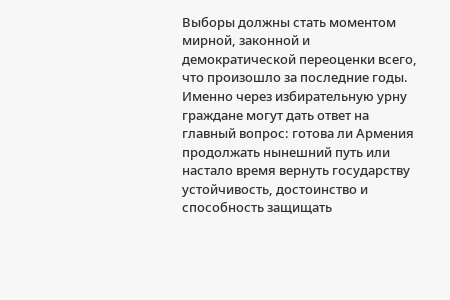Выборы должны стать моментом мирной, законной и демократической переоценки всего, что произошло за последние годы. Именно через избирательную урну граждане могут дать ответ на главный вопрос: готова ли Армения продолжать нынешний путь или настало время вернуть государству устойчивость, достоинство и способность защищать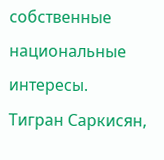собственные национальные интересы.
Тигран Саркисян,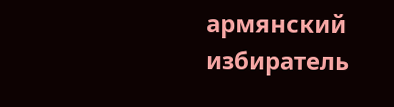армянский избиратель